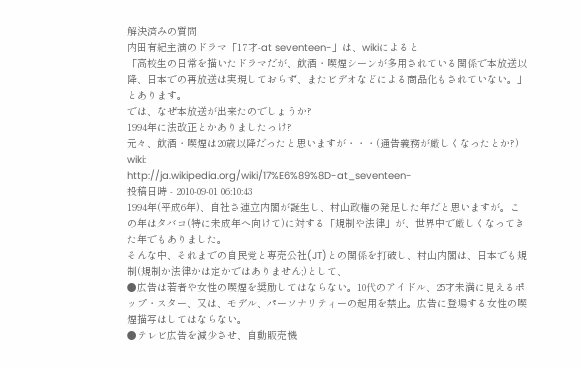解決済みの質問
内田有紀主演のドラマ「17才-at seventeen-」は、wikiによると
「高校生の日常を描いたドラマだが、飲酒・喫煙シーンが多用されている関係で本放送以降、日本での再放送は実現しておらず、またビデオなどによる商品化もされていない。」とあります。
では、なぜ本放送が出来たのでしょうか?
1994年に法改正とかありましたっけ?
元々、飲酒・喫煙は20歳以降だったと思いますが・・・(通告義務が厳しくなったとか?)
wiki:
http://ja.wikipedia.org/wiki/17%E6%89%8D-at_seventeen-
投稿日時 - 2010-09-01 06:10:43
1994年(平成6年)、自社さ連立内閣が誕生し、村山政権の発足した年だと思いますが。この年はタバコ(特に未成年へ向けて)に対する「規制や法律」が、世界中で厳しくなってきた年でもありました。
そんな中、それまでの自民党と専売公社(JT)との関係を打破し、村山内閣は、日本でも規制(規制か法律かは定かではありません;)として、
●広告は若者や女性の喫煙を奨励してはならない。10代のアイドル、25才未満に見えるポップ・スター、又は、モデル、パーソナリティーの起用を禁止。広告に登場する女性の喫煙描写はしてはならない。
●テレビ広告を減少させ、自動販売機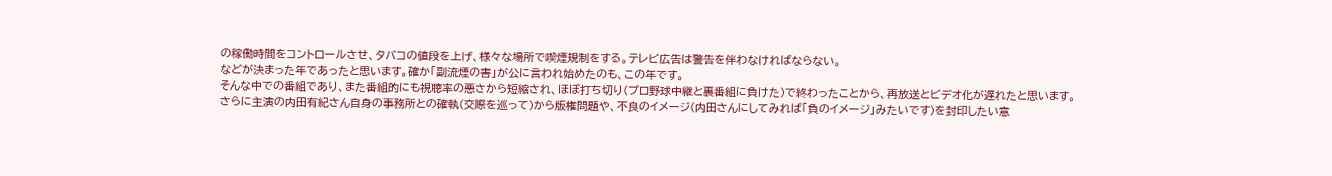の稼働時間をコントロールさせ、タバコの値段を上げ、様々な場所で喫煙規制をする。テレビ広告は警告を伴わなければならない。
などが決まった年であったと思います。確か「副流煙の害」が公に言われ始めたのも、この年です。
そんな中での番組であり、また番組的にも視聴率の悪さから短縮され、ほぼ打ち切り(プロ野球中継と裏番組に負けた)で終わったことから、再放送とビデオ化が遅れたと思います。
さらに主演の内田有紀さん自身の事務所との確執(交際を巡って)から版権問題や、不良のイメージ(内田さんにしてみれば「負のイメージ」みたいです)を封印したい意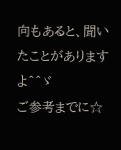向もあると、聞いたことがありますよ^^ゞ
ご参考までに☆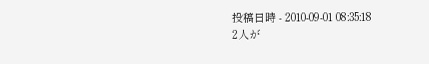投稿日時 - 2010-09-01 08:35:18
2人が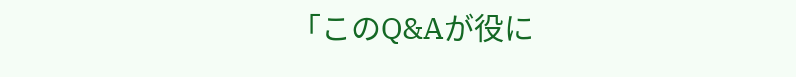「このQ&Aが役に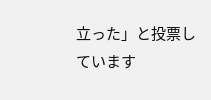立った」と投票しています